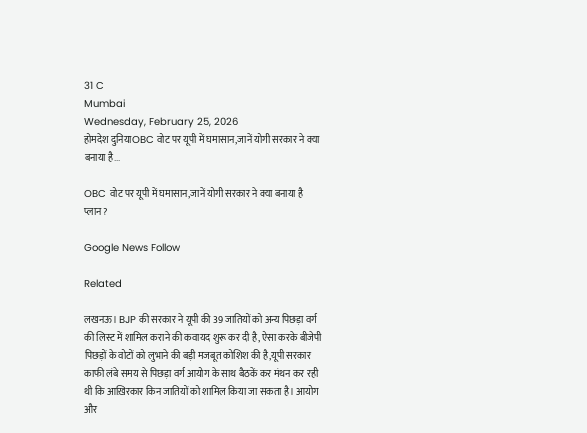31 C
Mumbai
Wednesday, February 25, 2026
होमदेश दुनियाOBC वोट पर यूपी में घमासान,जानें योगी सरकार ने क्या बनाया है...

OBC वोट पर यूपी में घमासान,जानें योगी सरकार ने क्या बनाया है प्लान?

Google News Follow

Related

लखनऊ। BJP की सरकार ने यूपी की 39 जातियों को अन्य पिछड़ा वर्ग की लिस्ट में शामिल कराने की कवायद शुरू कर दी है, ऐसा करके बीजेपी पिछड़ों के वोटों को लुभाने की बड़ी मजबूत कोशिश की है,यूपी सरकार काफी लंबे समय से पिछड़ा वर्ग आयोग के साथ बैठकें कर मंथन कर रही थी कि आख़िरकार किन जातियों को शामिल किया जा सकता है। आयोग और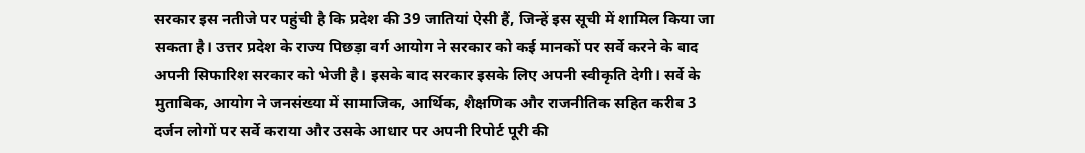सरकार इस नतीजे पर पहुंची है कि प्रदेश की 39 जातियां ऐसी हैं, जिन्हें इस सूची में शामिल किया जा सकता है। उत्तर प्रदेश के राज्य पिछड़ा वर्ग आयोग ने सरकार को कई मानकों पर सर्वे करने के बाद अपनी सिफारिश सरकार को भेजी है। इसके बाद सरकार इसके लिए अपनी स्वीकृति देगी। सर्वे के मुताबिक, आयोग ने जनसंख्या में सामाजिक, आर्थिक, शैक्षणिक और राजनीतिक सहित करीब 3 दर्जन लोगों पर सर्वे कराया और उसके आधार पर अपनी रिपोर्ट पूरी की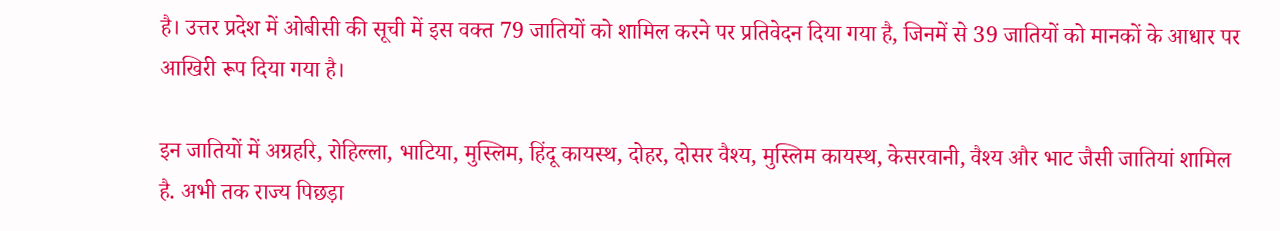है। उत्तर प्रदेश में ओबीसी की सूची में इस वक्त 79 जातियों को शामिल करने पर प्रतिवेदन दिया गया है, जिनमें से 39 जातियों को मानकों के आधार पर आखिरी रूप दिया गया है।

इन जातियों में अग्रहरि, रोहिल्ला, भाटिया, मुस्लिम, हिंदू कायस्थ, दोहर, दोसर वैश्य, मुस्लिम कायस्थ, केसरवानी, वैश्य और भाट जैसी जातियां शामिल है. अभी तक राज्य पिछड़ा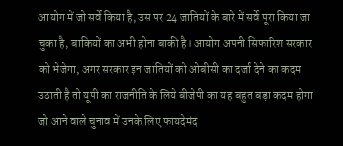आयोग में जो सर्वे किया है, उस पर 24 जातियों के बारे में सर्वे पूरा किया जा चुका है, बाकियों का अभी होना बाकी है। आयोग अपनी सिफारिश सरकार को भेजेगा, अगर सरकार इन जातियों को ओबीसी का दर्जा देने का कदम उठाती है तो यूपी का राजनीति के लिये बीजेपी का यह बहुत बड़ा कदम होगा जो आने वाले चुनाव में उनके लिए फायदेमंद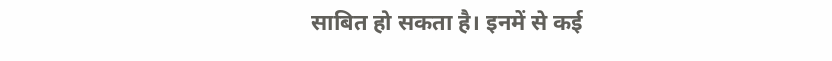साबित हो सकता है। इनमें से कई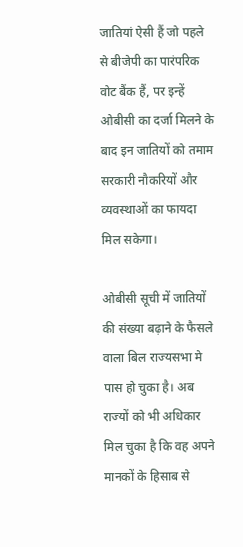जातियां ऐसी हैं जो पहले से बीजेपी का पारंपरिक वोट बैंक हैं, पर इन्हें ओबीसी का दर्जा मिलने के बाद इन जातियों को तमाम सरकारी नौकरियों और व्यवस्थाओं का फायदा मिल सकेगा।

ओबीसी सूची में जातियों की संख्या बढ़ाने के फैसले वाला बिल राज्यसभा मे पास हो चुका है। अब राज्यों को भी अधिकार मिल चुका है कि वह अपने मानकों के हिसाब से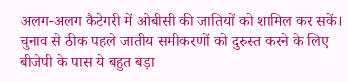अलग-अलग कैटेगरी में ओबीसी की जातियों को शामिल कर सकें। चुनाव से ठीक पहले जातीय समीकरणों को दुरुस्त करने के लिए बीजेपी के पास ये बहुत बड़ा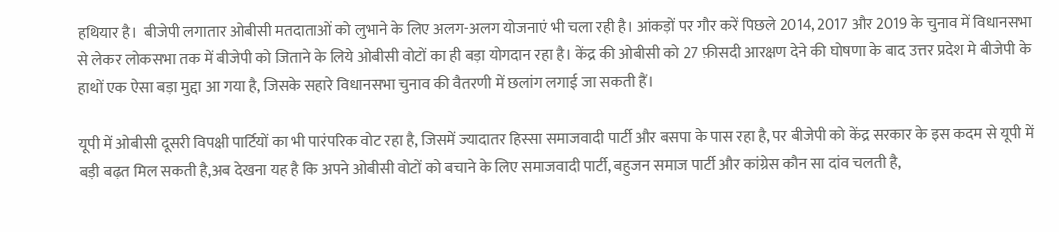हथियार है।  बीजेपी लगातार ओबीसी मतदाताओं को लुभाने के लिए अलग-अलग योजनाएं भी चला रही है। आंकड़ों पर गौर करें पिछले 2014, 2017 और 2019 के चुनाव में विधानसभा से लेकर लोकसभा तक में बीजेपी को जिताने के लिये ओबीसी वोटों का ही बड़ा योगदान रहा है। केंद्र की ओबीसी को 27 फ़ीसदी आरक्षण देने की घोषणा के बाद उत्तर प्रदेश मे बीजेपी के हाथों एक ऐसा बड़ा मुद्दा आ गया है, जिसके सहारे विधानसभा चुनाव की वैतरणी में छलांग लगाई जा सकती हैं।

यूपी में ओबीसी दूसरी विपक्षी पार्टियों का भी पारंपरिक वोट रहा है, जिसमें ज्यादातर हिस्सा समाजवादी पार्टी और बसपा के पास रहा है, पर बीजेपी को केंद्र सरकार के इस कदम से यूपी में बड़ी बढ़त मिल सकती है,अब देखना यह है कि अपने ओबीसी वोटों को बचाने के लिए समाजवादी पार्टी, बहुजन समाज पार्टी और कांग्रेस कौन सा दांव चलती है,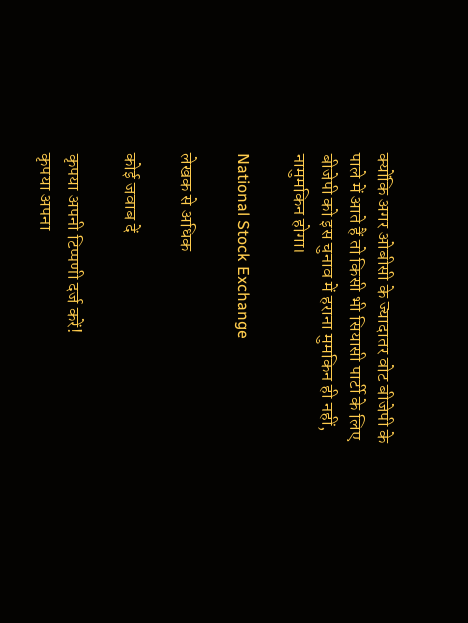क्योंकि अगर ओबीसी के ज्यादातर वोट बीजेपी के पाले में आते हैं तो किसी भी सियासी पार्टी के लिए बीजेपी को इस चुनाव में हराना मुमकिन ही नहीं, नामुमकिन होगा।

National Stock Exchange

लेखक से अधिक

कोई जवाब दें

कृपया अपनी टिप्पणी दर्ज करें!
कृपया अपना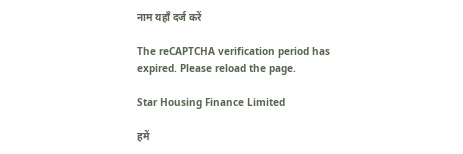नाम यहाँ दर्ज करें

The reCAPTCHA verification period has expired. Please reload the page.

Star Housing Finance Limited

हमें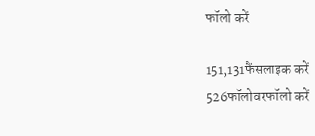फॉलो करें

151,131फैंसलाइक करें
526फॉलोवरफॉलो करें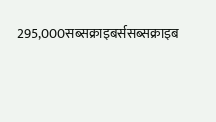295,000सब्सक्राइबर्ससब्सक्राइब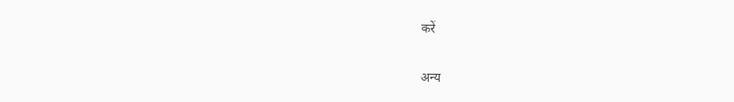करें

अन्य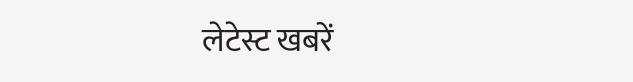लेटेस्ट खबरें